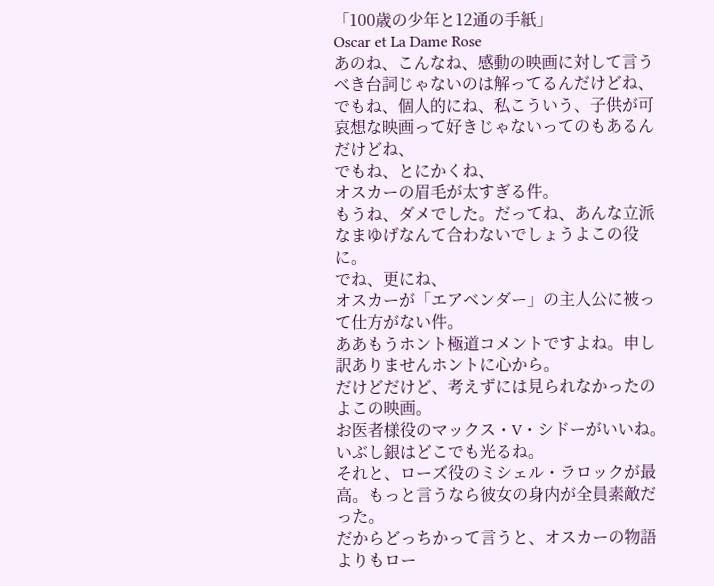「100歳の少年と12通の手紙」
Oscar et La Dame Rose
あのね、こんなね、感動の映画に対して言うべき台詞じゃないのは解ってるんだけどね、
でもね、個人的にね、私こういう、子供が可哀想な映画って好きじゃないってのもあるんだけどね、
でもね、とにかくね、
オスカーの眉毛が太すぎる件。
もうね、ダメでした。だってね、あんな立派なまゆげなんて合わないでしょうよこの役に。
でね、更にね、
オスカーが「エアベンダー」の主人公に被って仕方がない件。
ああもうホント極道コメントですよね。申し訳ありませんホントに心から。
だけどだけど、考えずには見られなかったのよこの映画。
お医者様役のマックス・V・シドーがいいね。いぶし銀はどこでも光るね。
それと、ローズ役のミシェル・ラロックが最高。もっと言うなら彼女の身内が全員素敵だった。
だからどっちかって言うと、オスカーの物語よりもロー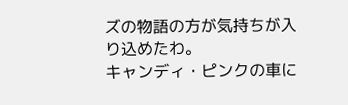ズの物語の方が気持ちが入り込めたわ。
キャンディ・ピンクの車に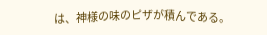は、神様の味のピザが積んである。